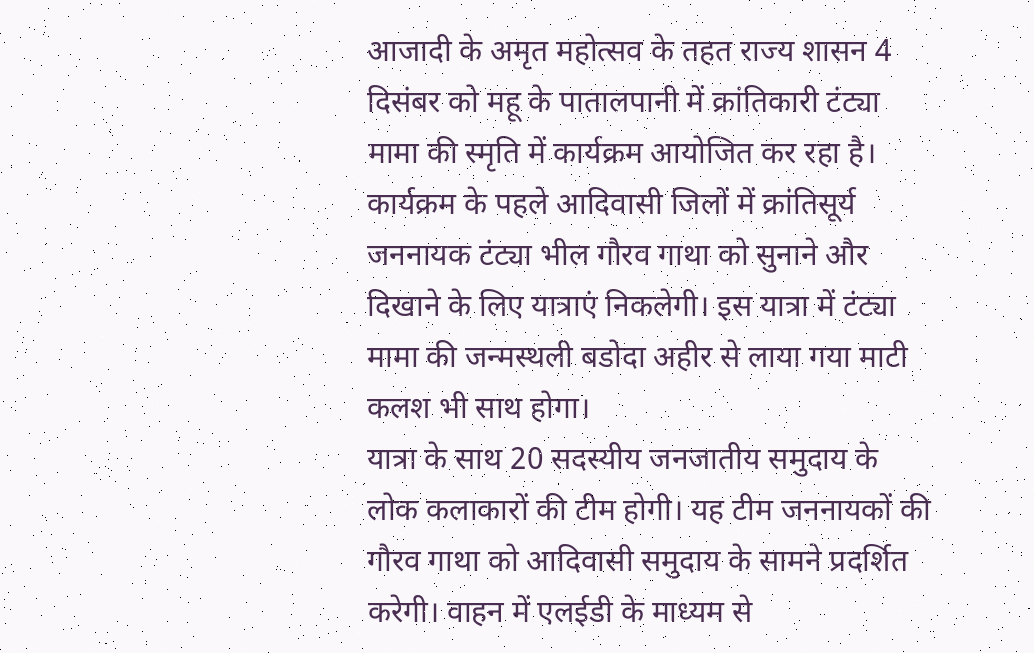आजादी के अमृत महोत्सव के तहत राज्य शासन 4 दिसंबर को महू के पातालपानी में क्रांतिकारी टंट्या मामा की स्मृति में कार्यक्रम आयोजित कर रहा है। कार्यक्रम के पहले आदिवासी जिलों में क्रांतिसूर्य जननायक टंट्या भील गौरव गाथा को सुनाने और दिखाने के लिए यात्राएं निकलेगी। इस यात्रा में टंट्या मामा की जन्मस्थली बडोदा अहीर से लाया गया माटी कलश भी साथ होगा।
यात्रा के साथ 20 सदस्यीय जनजातीय समुदाय के लोक कलाकारों की टीम होगी। यह टीम जननायकों की गौरव गाथा को आदिवासी समुदाय के सामने प्रदर्शित करेगी। वाहन में एलईडी के माध्यम से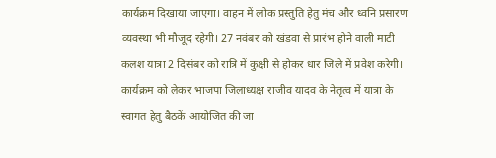कार्यक्रम दिखाया जाएगा। वाहन में लोक प्रस्तुति हेतु मंच और ध्वनि प्रसारण व्यवस्था भी मौजूद रहेगी। 27 नवंबर को खंडवा से प्रारंभ होने वाली माटी कलश यात्रा 2 दिसंबर को रात्रि में कुक्षी से होकर धार जिले में प्रवेश करेगी। कार्यक्रम को लेकर भाजपा जिलाध्यक्ष राजीव यादव के नेतृत्व में यात्रा के स्वागत हेतु बैठकें आयोजित की जा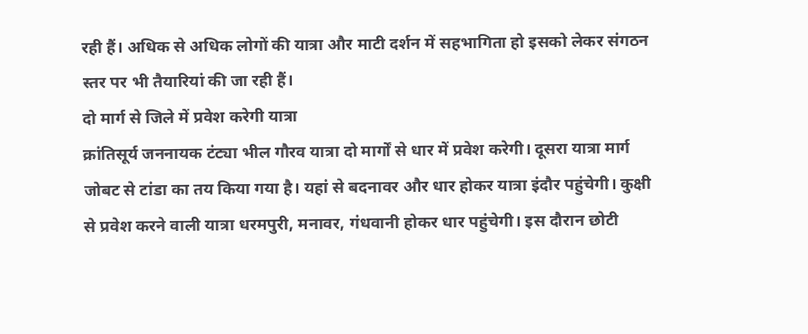रही हैं। अधिक से अधिक लोगों की यात्रा और माटी दर्शन में सहभागिता हो इसको लेकर संगठन स्तर पर भी तैयारियां की जा रही हैं।
दो मार्ग से जिले में प्रवेश करेगी यात्रा
क्रांतिसूर्य जननायक टंट्या भील गौरव यात्रा दो मार्गों से धार में प्रवेश करेगी। दूसरा यात्रा मार्ग जोबट से टांडा का तय किया गया है। यहां से बदनावर और धार होकर यात्रा इंदौर पहुंचेगी। कुक्षी से प्रवेश करने वाली यात्रा धरमपुरी, मनावर, गंधवानी होकर धार पहुंचेगी। इस दौरान छोटी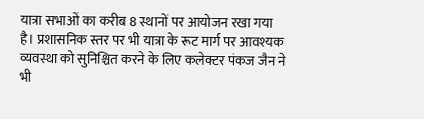यात्रा सभाओं का करीब 8 स्थानों पर आयोजन रखा गया है। प्रशासनिक स्तर पर भी यात्रा के रूट मार्ग पर आवश्यक व्यवस्था को सुनिश्चित करने के लिए कलेक्टर पंकज जैन ने भी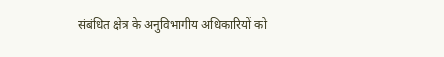संबंधित क्षेत्र के अनुविभागीय अधिकारियों को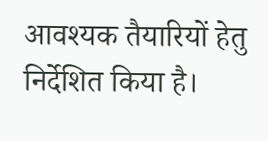आवश्यक तैयारियों हेतु निर्देशित किया है।